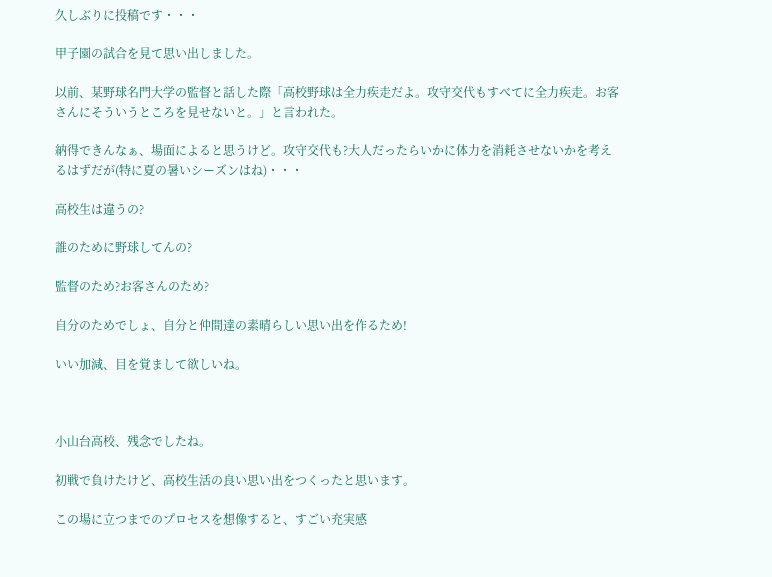久しぶりに投稿です・・・

甲子園の試合を見て思い出しました。

以前、某野球名門大学の監督と話した際「高校野球は全力疾走だよ。攻守交代もすべてに全力疾走。お客さんにそういうところを見せないと。」と言われた。

納得できんなぁ、場面によると思うけど。攻守交代も?大人だったらいかに体力を消耗させないかを考えるはずだが(特に夏の暑いシーズンはね)・・・

高校生は違うの?

誰のために野球してんの?

監督のため?お客さんのため?

自分のためでしょ、自分と仲間達の素晴らしい思い出を作るため!

いい加減、目を覚まして欲しいね。



小山台高校、残念でしたね。

初戦で負けたけど、高校生活の良い思い出をつくったと思います。

この場に立つまでのプロセスを想像すると、すごい充実感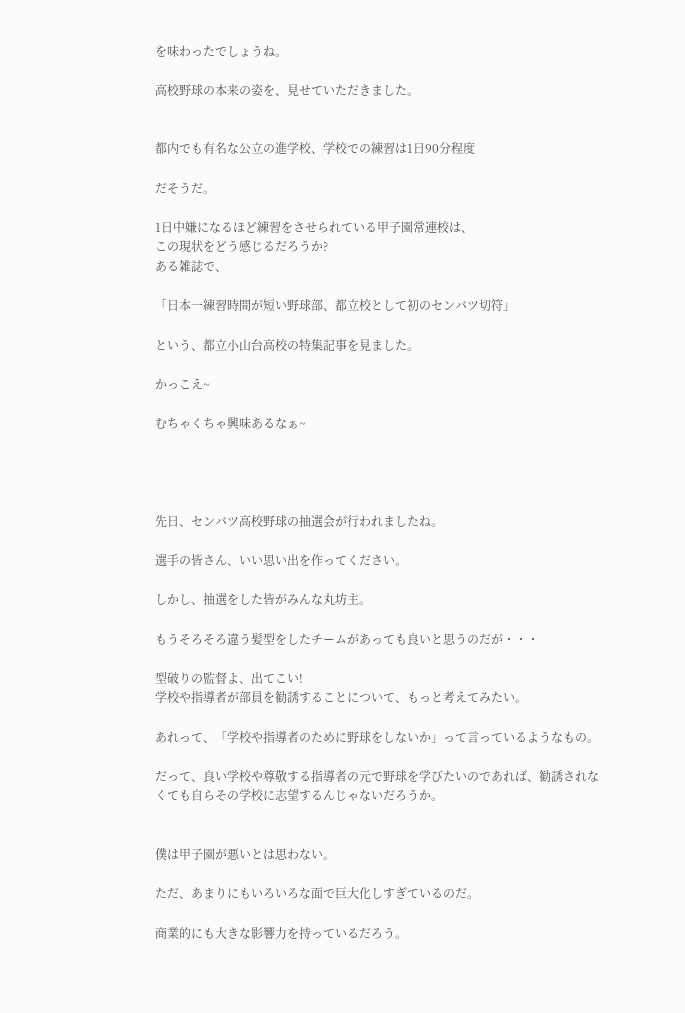を味わったでしょうね。

高校野球の本来の姿を、見せていただきました。


都内でも有名な公立の進学校、学校での練習は1日90分程度

だそうだ。

1日中嫌になるほど練習をさせられている甲子園常連校は、
この現状をどう感じるだろうか?
ある雑誌で、

「日本一練習時間が短い野球部、都立校として初のセンバツ切符」

という、都立小山台高校の特集記事を見ました。

かっこえ~

むちゃくちゃ興味あるなぁ~




先日、センバツ高校野球の抽選会が行われましたね。

選手の皆さん、いい思い出を作ってください。

しかし、抽選をした皆がみんな丸坊主。

もうそろそろ違う髪型をしたチームがあっても良いと思うのだが・・・

型破りの監督よ、出てこい!
学校や指導者が部員を勧誘することについて、もっと考えてみたい。

あれって、「学校や指導者のために野球をしないか」って言っているようなもの。

だって、良い学校や尊敬する指導者の元で野球を学びたいのであれば、勧誘されなくても自らその学校に志望するんじゃないだろうか。


僕は甲子園が悪いとは思わない。

ただ、あまりにもいろいろな面で巨大化しすぎているのだ。

商業的にも大きな影響力を持っているだろう。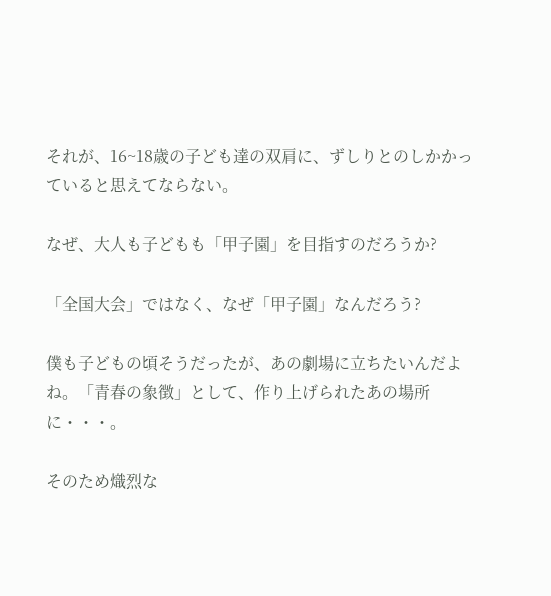それが、16~18歳の子ども達の双肩に、ずしりとのしかかっていると思えてならない。

なぜ、大人も子どもも「甲子園」を目指すのだろうか?

「全国大会」ではなく、なぜ「甲子園」なんだろう?

僕も子どもの頃そうだったが、あの劇場に立ちたいんだよね。「青春の象徴」として、作り上げられたあの場所に・・・。

そのため熾烈な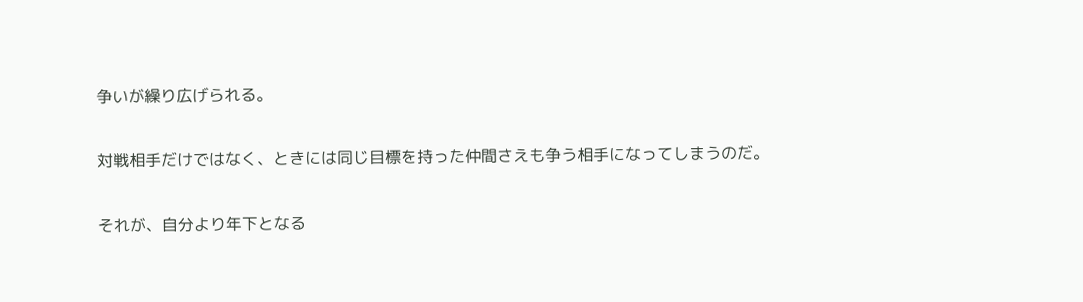争いが繰り広げられる。

対戦相手だけではなく、ときには同じ目標を持った仲間さえも争う相手になってしまうのだ。

それが、自分より年下となる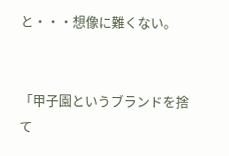と・・・想像に難くない。


「甲子園というブランドを捨て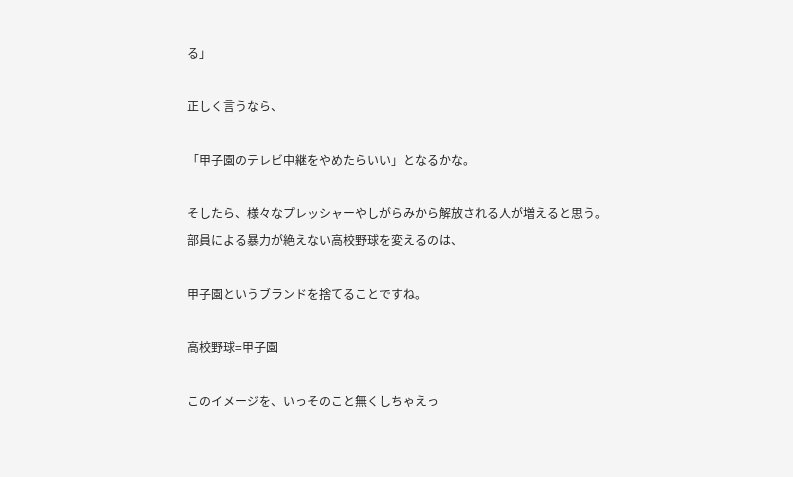る」

正しく言うなら、

「甲子園のテレビ中継をやめたらいい」となるかな。

そしたら、様々なプレッシャーやしがらみから解放される人が増えると思う。
部員による暴力が絶えない高校野球を変えるのは、

甲子園というブランドを捨てることですね。

高校野球=甲子園

このイメージを、いっそのこと無くしちゃえっ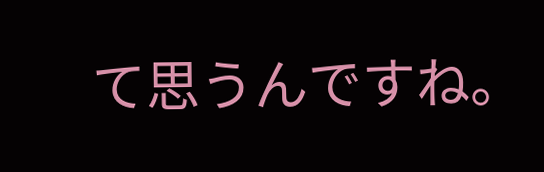て思うんですね。